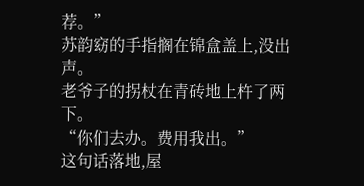荐。”
苏韵窈的手指搁在锦盒盖上,没出声。
老爷子的拐杖在青砖地上杵了两下。
“你们去办。费用我出。”
这句话落地,屋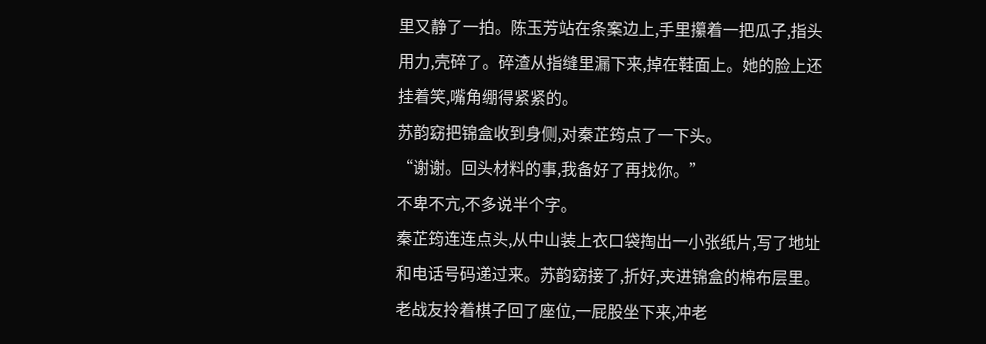里又静了一拍。陈玉芳站在条案边上,手里攥着一把瓜子,指头用力,壳碎了。碎渣从指缝里漏下来,掉在鞋面上。她的脸上还挂着笑,嘴角绷得紧紧的。
苏韵窈把锦盒收到身侧,对秦芷筠点了一下头。
“谢谢。回头材料的事,我备好了再找你。”
不卑不亢,不多说半个字。
秦芷筠连连点头,从中山装上衣口袋掏出一小张纸片,写了地址和电话号码递过来。苏韵窈接了,折好,夹进锦盒的棉布层里。
老战友拎着棋子回了座位,一屁股坐下来,冲老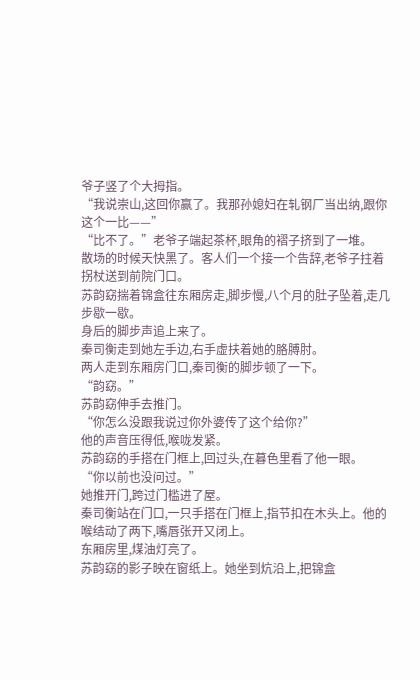爷子竖了个大拇指。
“我说崇山,这回你赢了。我那孙媳妇在轧钢厂当出纳,跟你这个一比——”
“比不了。”老爷子端起茶杯,眼角的褶子挤到了一堆。
散场的时候天快黑了。客人们一个接一个告辞,老爷子拄着拐杖送到前院门口。
苏韵窈揣着锦盒往东厢房走,脚步慢,八个月的肚子坠着,走几步歇一歇。
身后的脚步声追上来了。
秦司衡走到她左手边,右手虚扶着她的胳膊肘。
两人走到东厢房门口,秦司衡的脚步顿了一下。
“韵窈。”
苏韵窈伸手去推门。
“你怎么没跟我说过你外婆传了这个给你?”
他的声音压得低,喉咙发紧。
苏韵窈的手搭在门框上,回过头,在暮色里看了他一眼。
“你以前也没问过。”
她推开门,跨过门槛进了屋。
秦司衡站在门口,一只手搭在门框上,指节扣在木头上。他的喉结动了两下,嘴唇张开又闭上。
东厢房里,煤油灯亮了。
苏韵窈的影子映在窗纸上。她坐到炕沿上,把锦盒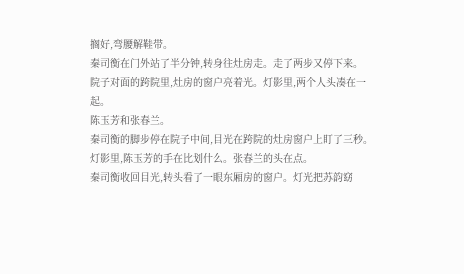搁好,弯腰解鞋带。
秦司衡在门外站了半分钟,转身往灶房走。走了两步又停下来。
院子对面的跨院里,灶房的窗户亮着光。灯影里,两个人头凑在一起。
陈玉芳和张春兰。
秦司衡的脚步停在院子中间,目光在跨院的灶房窗户上盯了三秒。
灯影里,陈玉芳的手在比划什么。张春兰的头在点。
秦司衡收回目光,转头看了一眼东厢房的窗户。灯光把苏韵窈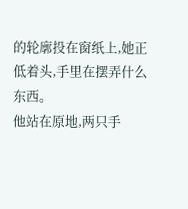的轮廓投在窗纸上,她正低着头,手里在摆弄什么东西。
他站在原地,两只手